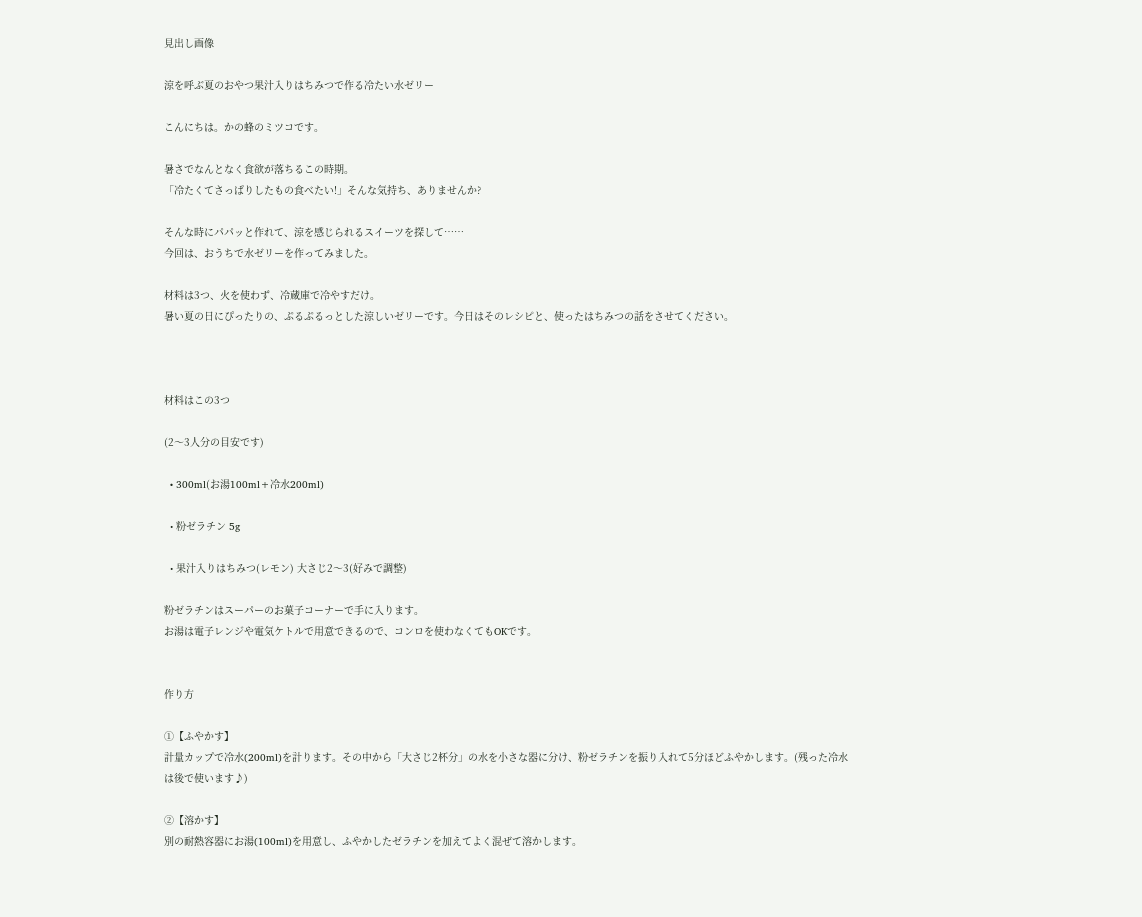見出し画像

涼を呼ぶ夏のおやつ果汁入りはちみつで作る冷たい水ゼリー

こんにちは。かの蜂のミツコです。

暑さでなんとなく食欲が落ちるこの時期。
「冷たくてさっぱりしたもの食べたい!」そんな気持ち、ありませんか?

そんな時にパパッと作れて、涼を感じられるスイーツを探して……
今回は、おうちで水ゼリーを作ってみました。

材料は3つ、火を使わず、冷蔵庫で冷やすだけ。
暑い夏の日にぴったりの、ぷるぷるっとした涼しいゼリーです。今日はそのレシピと、使ったはちみつの話をさせてください。



材料はこの3つ

(2〜3人分の目安です)

  • 300ml(お湯100ml+冷水200ml)

  • 粉ゼラチン 5g

  • 果汁入りはちみつ(レモン) 大さじ2〜3(好みで調整)

粉ゼラチンはスーパーのお菓子コーナーで手に入ります。
お湯は電子レンジや電気ケトルで用意できるので、コンロを使わなくてもOKです。


作り方

①【ふやかす】
計量カップで冷水(200ml)を計ります。その中から「大さじ2杯分」の水を小さな器に分け、粉ゼラチンを振り入れて5分ほどふやかします。(残った冷水は後で使います♪)

②【溶かす】
別の耐熱容器にお湯(100ml)を用意し、ふやかしたゼラチンを加えてよく混ぜて溶かします。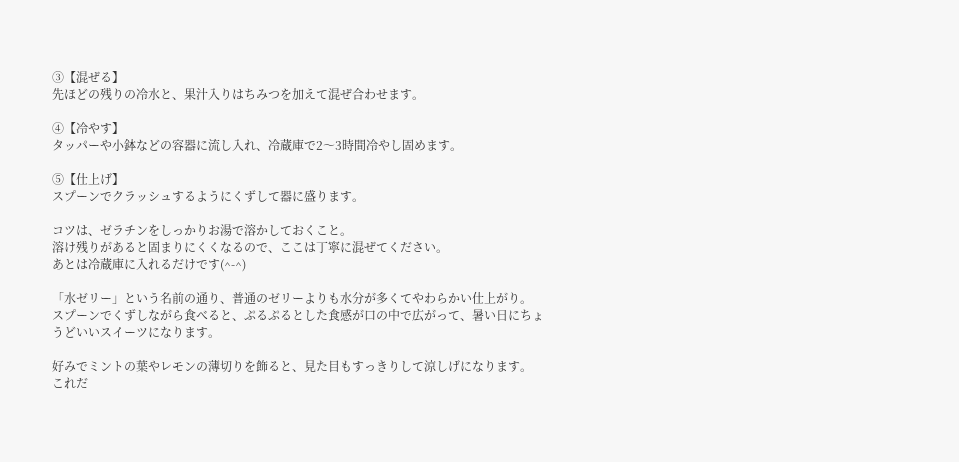③【混ぜる】
先ほどの残りの冷水と、果汁入りはちみつを加えて混ぜ合わせます。

④【冷やす】
タッパーや小鉢などの容器に流し入れ、冷蔵庫で2〜3時間冷やし固めます。

⑤【仕上げ】
スプーンでクラッシュするようにくずして器に盛ります。

コツは、ゼラチンをしっかりお湯で溶かしておくこと。
溶け残りがあると固まりにくくなるので、ここは丁寧に混ぜてください。
あとは冷蔵庫に入れるだけです(^-^)

「水ゼリー」という名前の通り、普通のゼリーよりも水分が多くてやわらかい仕上がり。
スプーンでくずしながら食べると、ぷるぷるとした食感が口の中で広がって、暑い日にちょうどいいスイーツになります。

好みでミントの葉やレモンの薄切りを飾ると、見た目もすっきりして涼しげになります。
これだ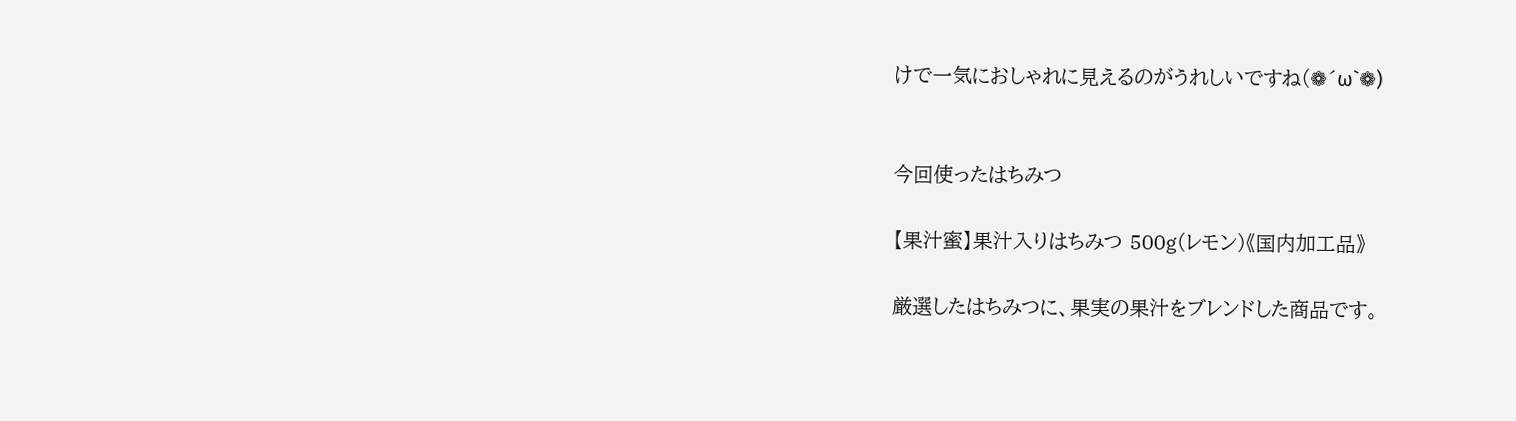けで一気におしゃれに見えるのがうれしいですね(❁´ω`❁)


今回使ったはちみつ

【果汁蜜】果汁入りはちみつ 500g(レモン)《国内加工品》

厳選したはちみつに、果実の果汁をブレンドした商品です。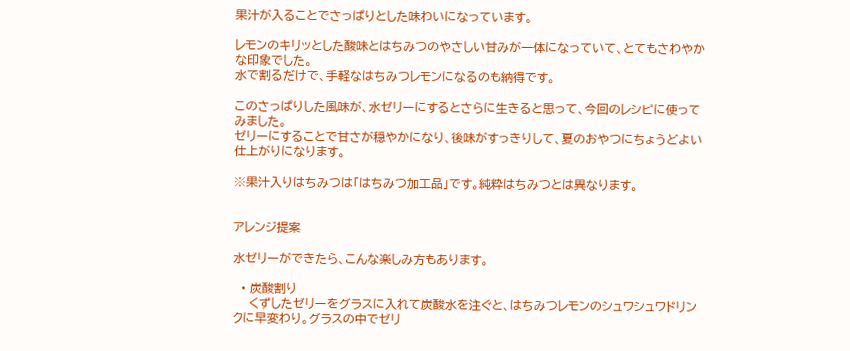果汁が入ることでさっぱりとした味わいになっています。

レモンのキリッとした酸味とはちみつのやさしい甘みが一体になっていて、とてもさわやかな印象でした。
水で割るだけで、手軽なはちみつレモンになるのも納得です。

このさっぱりした風味が、水ゼリーにするとさらに生きると思って、今回のレシピに使ってみました。
ゼリーにすることで甘さが穏やかになり、後味がすっきりして、夏のおやつにちょうどよい仕上がりになります。

※果汁入りはちみつは「はちみつ加工品」です。純粋はちみつとは異なります。


アレンジ提案

水ゼリーができたら、こんな楽しみ方もあります。

  • 炭酸割り
    くずしたゼリーをグラスに入れて炭酸水を注ぐと、はちみつレモンのシュワシュワドリンクに早変わり。グラスの中でゼリ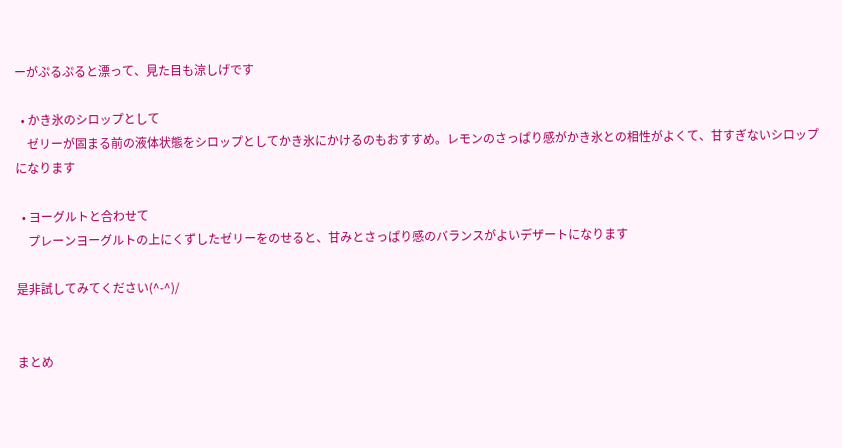ーがぷるぷると漂って、見た目も涼しげです

  • かき氷のシロップとして
    ゼリーが固まる前の液体状態をシロップとしてかき氷にかけるのもおすすめ。レモンのさっぱり感がかき氷との相性がよくて、甘すぎないシロップになります

  • ヨーグルトと合わせて
    プレーンヨーグルトの上にくずしたゼリーをのせると、甘みとさっぱり感のバランスがよいデザートになります

是非試してみてください(^-^)/


まとめ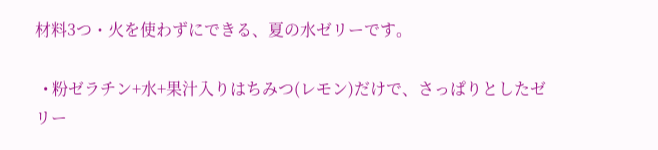材料3つ・火を使わずにできる、夏の水ゼリーです。

  • 粉ゼラチン+水+果汁入りはちみつ(レモン)だけで、さっぱりとしたゼリー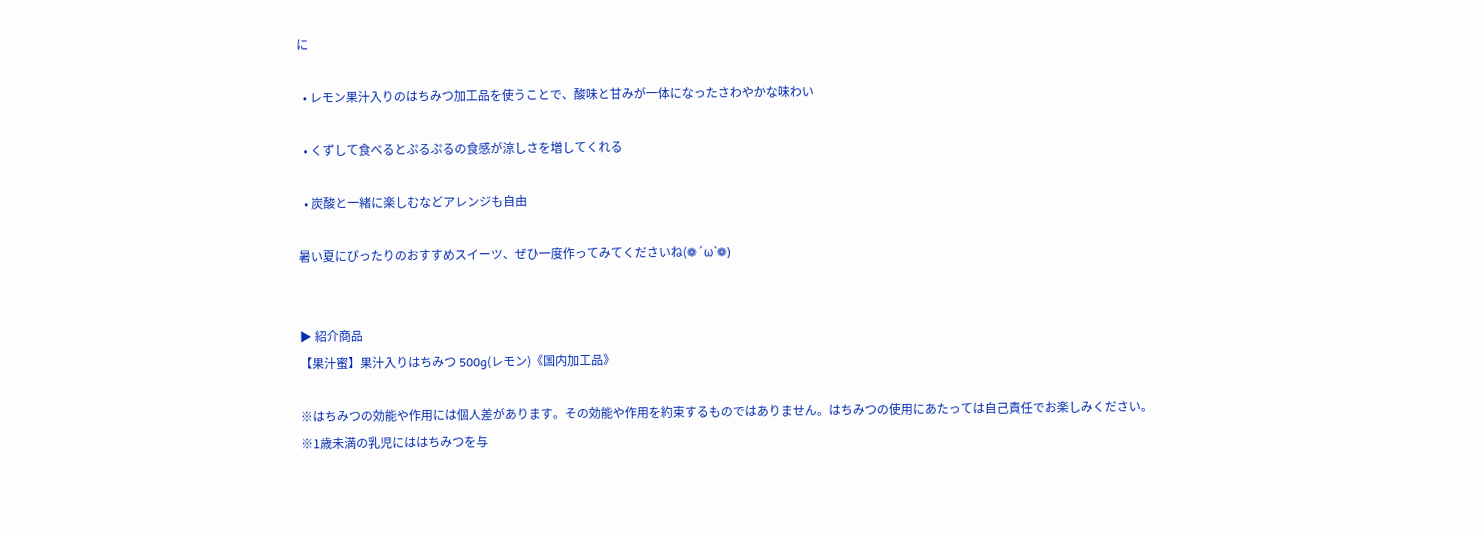に

  • レモン果汁入りのはちみつ加工品を使うことで、酸味と甘みが一体になったさわやかな味わい

  • くずして食べるとぷるぷるの食感が涼しさを増してくれる

  • 炭酸と一緒に楽しむなどアレンジも自由

暑い夏にぴったりのおすすめスイーツ、ぜひ一度作ってみてくださいね(❁´ω`❁)


▶ 紹介商品
【果汁蜜】果汁入りはちみつ 500g(レモン)《国内加工品》

※はちみつの効能や作用には個人差があります。その効能や作用を約束するものではありません。はちみつの使用にあたっては自己責任でお楽しみください。
※1歳未満の乳児にははちみつを与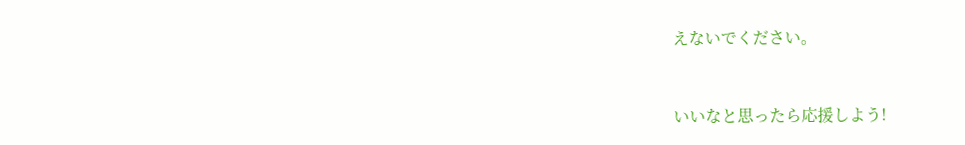えないでください。


いいなと思ったら応援しよう!